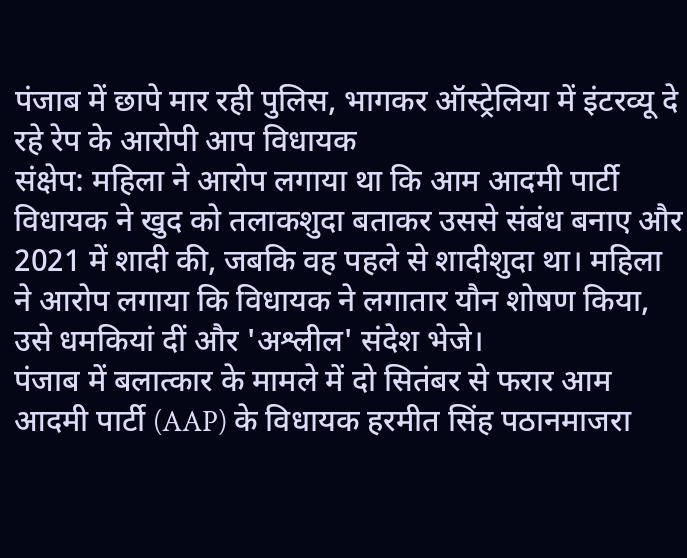पंजाब में छापे मार रही पुलिस, भागकर ऑस्ट्रेलिया में इंटरव्यू दे रहे रेप के आरोपी आप विधायक
संक्षेप: महिला ने आरोप लगाया था कि आम आदमी पार्टी विधायक ने खुद को तलाकशुदा बताकर उससे संबंध बनाए और 2021 में शादी की, जबकि वह पहले से शादीशुदा था। महिला ने आरोप लगाया कि विधायक ने लगातार यौन शोषण किया, उसे धमकियां दीं और 'अश्लील' संदेश भेजे।
पंजाब में बलात्कार के मामले में दो सितंबर से फरार आम आदमी पार्टी (AAP) के विधायक हरमीत सिंह पठानमाजरा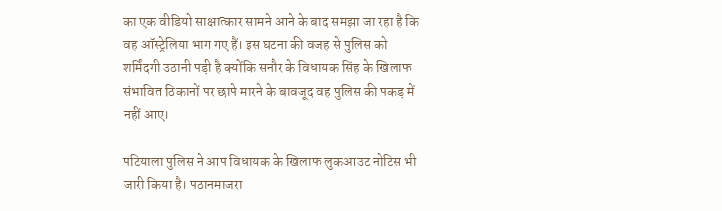का एक वीडियो साक्षात्कार सामने आने के बाद समझा जा रहा है कि वह ऑस्ट्रेलिया भाग गए हैं। इस घटना की वजह से पुलिस को शर्मिंदगी उठानी पड़ी है क्योंकि सनौर के विधायक सिंह के खिलाफ संभावित ठिकानों पर छापे मारने के बावजूद वह पुलिस की पकड़ में नहीं आए।

पटियाला पुलिस ने आप विधायक के खिलाफ लुकआउट नोटिस भी जारी किया है। पठानमाजरा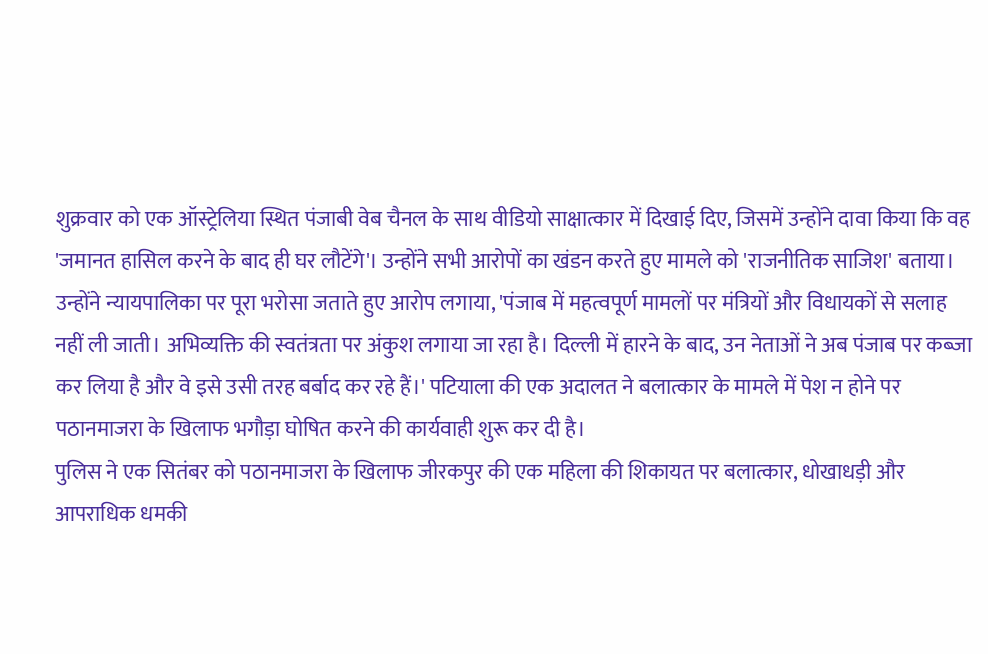शुक्रवार को एक ऑस्ट्रेलिया स्थित पंजाबी वेब चैनल के साथ वीडियो साक्षात्कार में दिखाई दिए, जिसमें उन्होंने दावा किया कि वह 'जमानत हासिल करने के बाद ही घर लौटेंगे'। उन्होंने सभी आरोपों का खंडन करते हुए मामले को 'राजनीतिक साजिश' बताया।
उन्होंने न्यायपालिका पर पूरा भरोसा जताते हुए आरोप लगाया, 'पंजाब में महत्वपूर्ण मामलों पर मंत्रियों और विधायकों से सलाह नहीं ली जाती। अभिव्यक्ति की स्वतंत्रता पर अंकुश लगाया जा रहा है। दिल्ली में हारने के बाद, उन नेताओं ने अब पंजाब पर कब्जा कर लिया है और वे इसे उसी तरह बर्बाद कर रहे हैं।' पटियाला की एक अदालत ने बलात्कार के मामले में पेश न होने पर पठानमाजरा के खिलाफ भगौड़ा घोषित करने की कार्यवाही शुरू कर दी है।
पुलिस ने एक सितंबर को पठानमाजरा के खिलाफ जीरकपुर की एक महिला की शिकायत पर बलात्कार, धोखाधड़ी और आपराधिक धमकी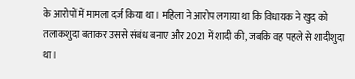के आरोपों में मामला दर्ज किया था। महिला ने आरोप लगाया था कि विधायक ने खुद को तलाकशुदा बताकर उससे संबंध बनाए और 2021 में शादी की, जबकि वह पहले से शादीशुदा था।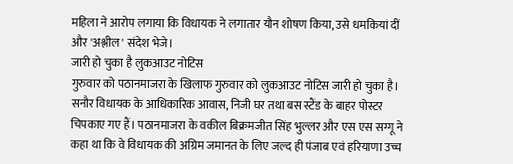महिला ने आरोप लगाया कि विधायक ने लगातार यौन शोषण किया, उसे धमकियां दीं और 'अश्लील' संदेश भेजे।
जारी हो चुका है लुकआउट नोटिस
गुरुवार को पठानमाजरा के खिलाफ गुरुवार को लुकआउट नोटिस जारी हो चुका है। सनौर विधायक के आधिकारिक आवास, निजी घर तथा बस स्टैंड के बाहर पोस्टर चिपकाए गए हैं। पठानमाजरा के वकील बिक्रमजीत सिंह भुल्लर और एस एस सग्गू ने कहा था कि वे विधायक की अग्रिम जमानत के लिए जल्द ही पंजाब एवं हरियाणा उच्च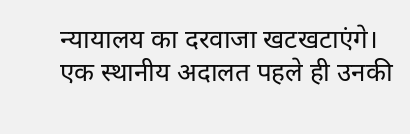न्यायालय का दरवाजा खटखटाएंगे। एक स्थानीय अदालत पहले ही उनकी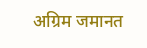अग्रिम जमानत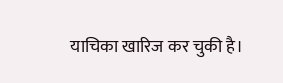याचिका खारिज कर चुकी है।